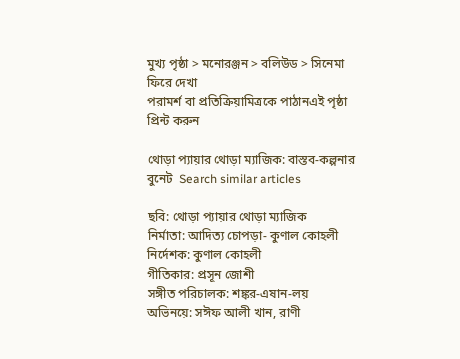মুখ্য পৃষ্ঠা > মনোরঞ্জন > বলিউড > সিনেমা ফিরে দেখা
পরামর্শ বা প্রতিক্রিয়ামিত্রকে পাঠানএই পৃষ্ঠা প্রিন্ট করুন

থোড়া প্যায়ার থোড়া ম্যাজিক: বাস্তব-কল্পনার বুনেট  Search similar articles

ছবি: থোড়া প্যায়ার থোড়া ম্যাজিক
নির্মাতা: আদিত্য চোপড়া- কুণাল কোহলী
নির্দেশক: কুণাল কোহলী
গীতিকার: প্রসূন জোশী
সঙ্গীত পরিচালক: শঙ্কর-এষান-লয়
অভিনয়ে: সঈফ আলী খান, রাণী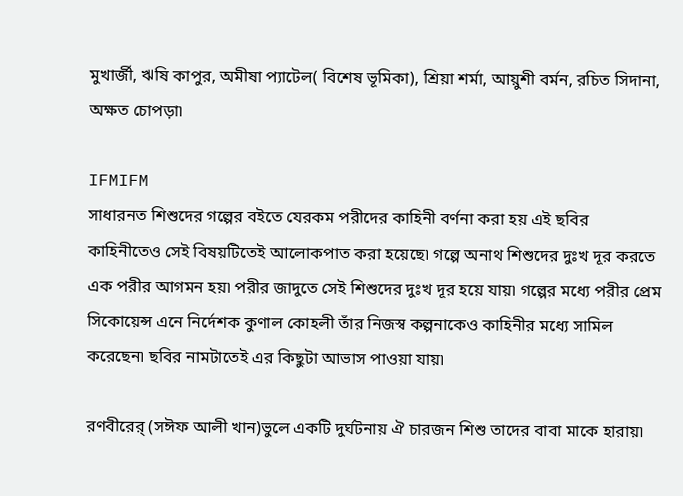মুখার্জী, ঋষি কাপুর, অমীষা প্যাটেল( বিশেষ ভূমিকা), শ্রিয়া শর্মা, আয়ুশী বর্মন, রচিত সিদানা, অক্ষত চোপড়া৷

IFMIFM
সাধারনত শিশুদের গল্পের বইতে যেরকম পরীদের কাহিনী বর্ণনা করা হয় এই ছবির কাহিনীতেও সেই বিষয়টিতেই আলোকপাত করা হয়েছে৷ গল্পে অনাথ শিশুদের দুঃখ দূর করতে এক পরীর আগমন হয়৷ পরীর জাদুতে সেই শিশুদের দুঃখ দূর হয়ে যায়৷ গল্পের মধ্যে পরীর প্রেম সিকোয়েন্স এনে নির্দেশক কুণাল কোহলী তাঁর নিজস্ব কল্পনাকেও কাহিনীর মধ্যে সামিল করেছেন৷ ছবির নামটাতেই এর কিছুটা আভাস পাওয়া যায়৷

রণবীরের্ (সঈফ আলী খান)ভুলে একটি দুর্ঘটনায় ঐ চারজন শিশু তাদের বাবা মাকে হারায়৷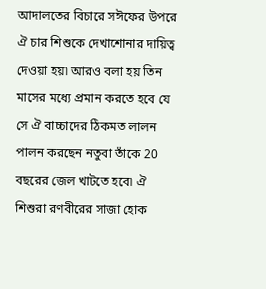আদালতের বিচারে সঈফের উপরে ঐ চার শিশুকে দেখাশোনার দায়িত্ব দেওয়া হয়৷ আরও বলা হয় তিন মাসের মধ্যে প্রমান করতে হবে যে সে ঐ বাচ্চাদের ঠিকমত লালন পালন করছেন নতুবা তাঁকে 20 বছরের জেল খাটতে হবে৷ ঐ শিশুরা রণবীরের সাজা হোক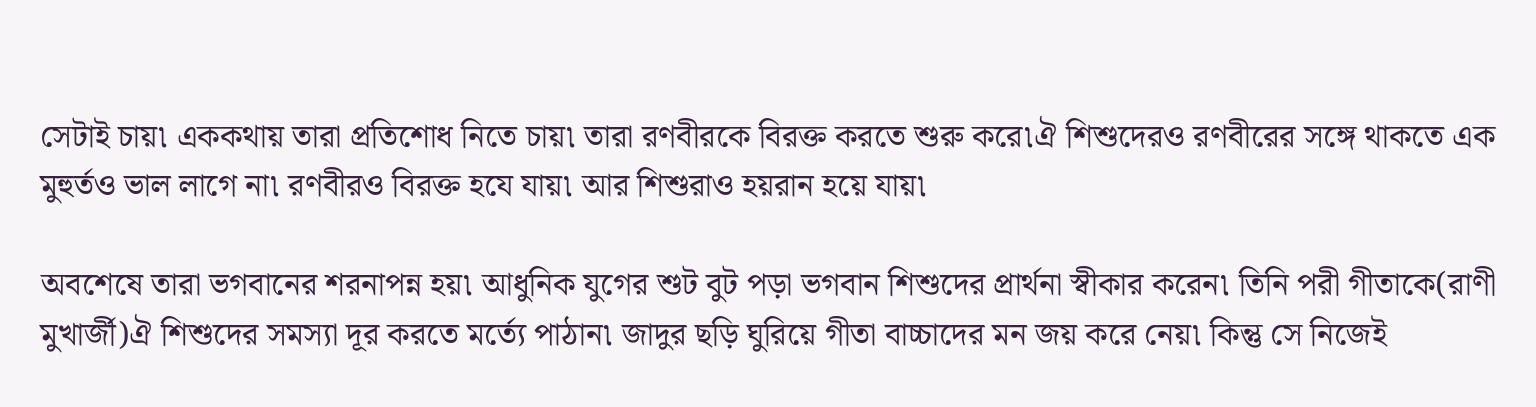সেটাই চায়৷ এককথায় তারা প্রতিশোধ নিতে চায়৷ তারা রণবীরকে বিরক্ত করতে শুরু করে৷ঐ শিশুদেরও রণবীরের সঙ্গে থাকতে এক মুহুর্তও ভাল লাগে না৷ রণবীরও বিরক্ত হযে যায়৷ আর শিশুরাও হয়রান হয়ে যায়৷

অবশেষে তারা ভগবানের শরনাপন্ন হয়৷ আধুনিক যুগের শুট বুট পড়া ভগবান শিশুদের প্রার্থনা স্বীকার করেন৷ তিনি পরী গীতাকে(রাণী মুখার্জী)ঐ শিশুদের সমস্যা দূর করতে মর্ত্যে পাঠান৷ জাদুর ছড়ি ঘুরিয়ে গীতা বাচ্চাদের মন জয় করে নেয়৷ কিন্তু সে নিজেই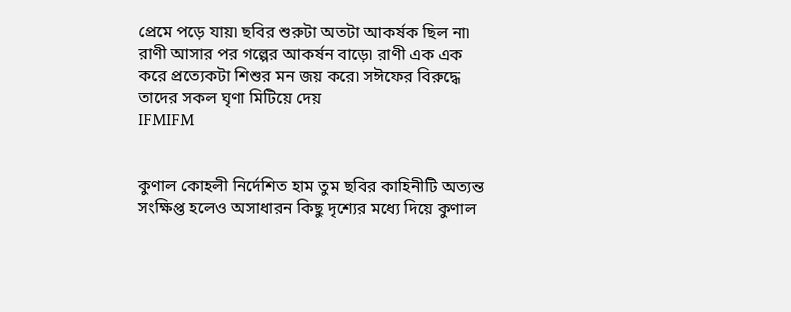প্রেমে পড়ে যায়৷ ছবির শুরুটা অতটা আকর্ষক ছিল না৷ রাণী আসার পর গল্পের আকর্ষন বাড়ে৷ রাণী এক এক করে প্রত্যেকটা শিশুর মন জয় করে৷ সঈফের বিরুদ্ধে তাদের সকল ঘৃণা মিটিয়ে দেয়
IFMIFM


কুণাল কোহলী নির্দেশিত হাম তুম ছবির কাহিনীটি অত্যন্ত সংক্ষিপ্ত হলেও অসাধারন কিছু দৃশ্যের মধ্যে দিয়ে কুণাল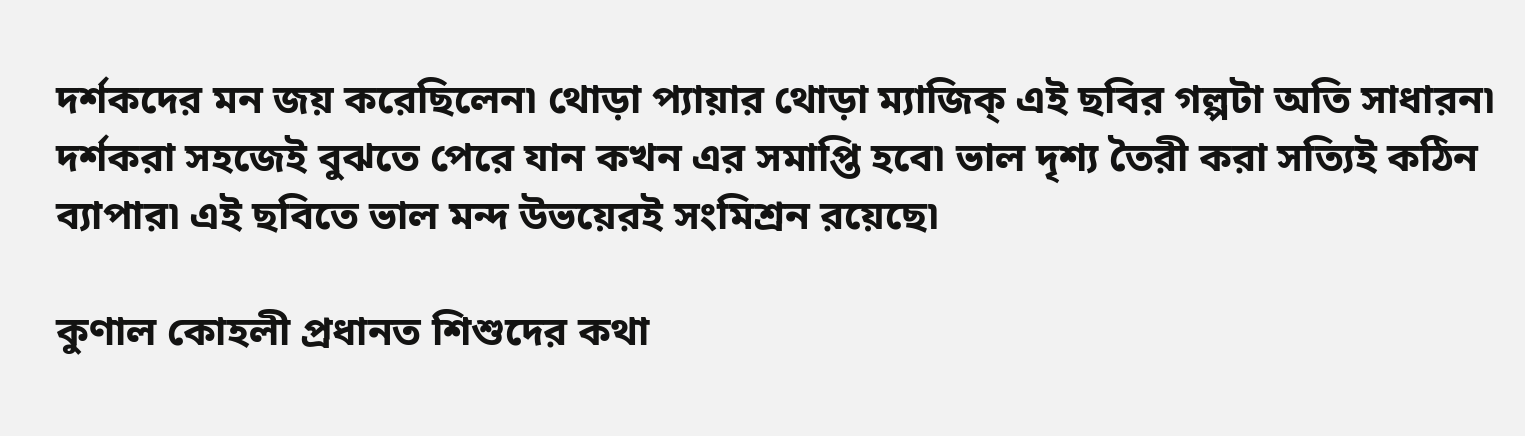দর্শকদের মন জয় করেছিলেন৷ থোড়া প্যায়ার থোড়া ম্যাজিক্ এই ছবির গল্পটা অতি সাধারন৷ দর্শকরা সহজেই বুঝতে পেরে যান কখন এর সমাপ্তি হবে৷ ভাল দৃশ্য তৈরী করা সত্যিই কঠিন ব্যাপার৷ এই ছবিতে ভাল মন্দ উভয়েরই সংমিশ্রন রয়েছে৷

কুণাল কোহলী প্রধানত শিশুদের কথা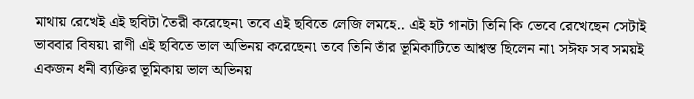মাথায় রেখেই এই ছবিটা তৈরী করেছেন৷ তবে এই ছবিতে লেজি লমহে.. এই হট গানটা তিনি কি ভেবে রেখেছেন সেটাই ভাববার বিষয়৷ রাণী এই ছবিতে ভাল অভিনয় করেছেন৷ তবে তিনি তাঁর ভূমিকাটিতে আশ্বস্ত ছিলেন না৷ সঈফ সব সময়ই একজন ধনী ব্যক্তির ভূমিকায় ভাল অভিনয়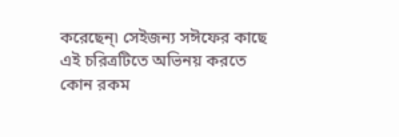করেছেন্৷ সেইজন্য সঈফের কাছে এই চরিত্রটিতে অভিনয় করতে কোন রকম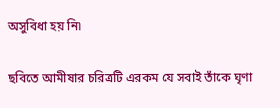অসুবিধা হয় নি৷

ছবিতে আমীষার চরিত্রটি এরকম যে সবাই তাঁকে ঘৃণা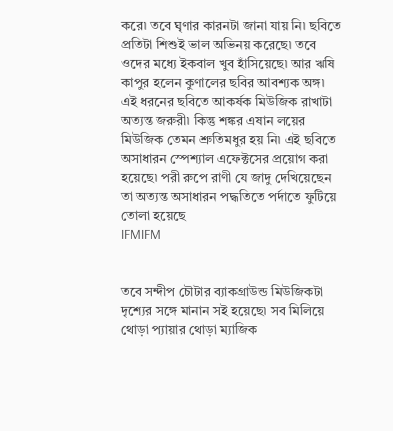করে৷ তবে ঘৃণার কারনটা জানা যায় নি৷ ছবিতে প্রতিটা শিশুই ভাল অভিনয় করেছে৷ তবে ওদের মধ্যে ইকবাল খুব হাঁসিয়েছে৷ আর ঋষি কাপুর হলেন কুণালের ছবির আবশ্যক অঙ্গ৷ এই ধরনের ছবিতে আকর্ষক মিউজিক রাখাটা অত্যন্ত জরুরী৷ কিন্তু শঙ্কর এষান লয়ের মিউজিক তেমন শ্রুতিমধুর হয় নি৷ এই ছবিতে অসাধারন স্পেশ্যাল এফেক্টসের প্রয়োগ করা হয়েছে৷ পরী রুপে রাণী যে জাদু দেখিয়েছেন তা অত্যন্ত অসাধারন পদ্ধতিতে পর্দাতে ফুটিয়ে তোলা হয়েছে
IFMIFM


তবে সন্দীপ চৌটার ব্যাকগ্রাউন্ড মিউজিকটা দৃশ্যের সঙ্গে মানান সই হয়েছে৷ সব মিলিয়ে থোড়া প্যায়ার থোড়া ম্যাজিক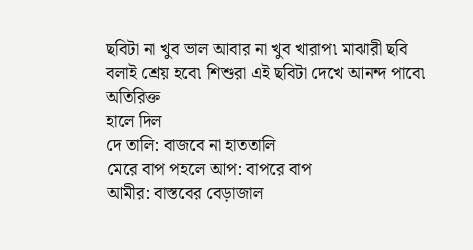ছবিটা না খুব ভাল আবার না খুব খারাপ৷ মাঝারী ছবি বলাই শ্রেয় হবে৷ শিশুরা এই ছবিটা দেখে আনন্দ পাবে৷
অতিরিক্ত
হালে দিল
দে তালি: বাজবে না হাততালি
মেরে বাপ পহলে আপ: বাপরে বাপ
আমীর: বাস্তবের বেড়াজাল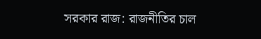সরকার রাজ: রাজনীতির চাল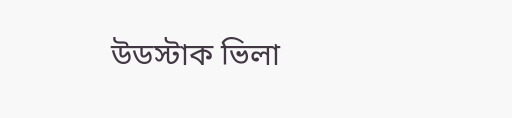উডস্টাক ভিলা